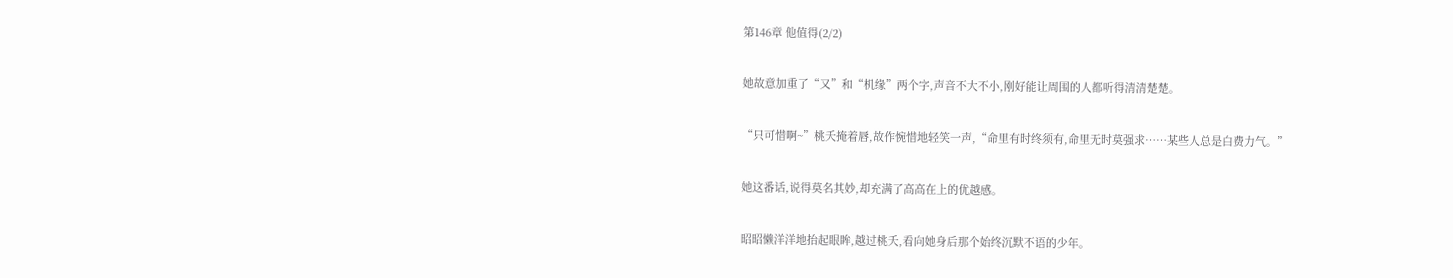第146章 他值得(2/2)

她故意加重了“又”和“机缘”两个字,声音不大不小,刚好能让周围的人都听得清清楚楚。

“只可惜啊~”桃夭掩着唇,故作惋惜地轻笑一声,“命里有时终须有,命里无时莫强求……某些人总是白费力气。”

她这番话,说得莫名其妙,却充满了高高在上的优越感。

昭昭懒洋洋地抬起眼眸,越过桃夭,看向她身后那个始终沉默不语的少年。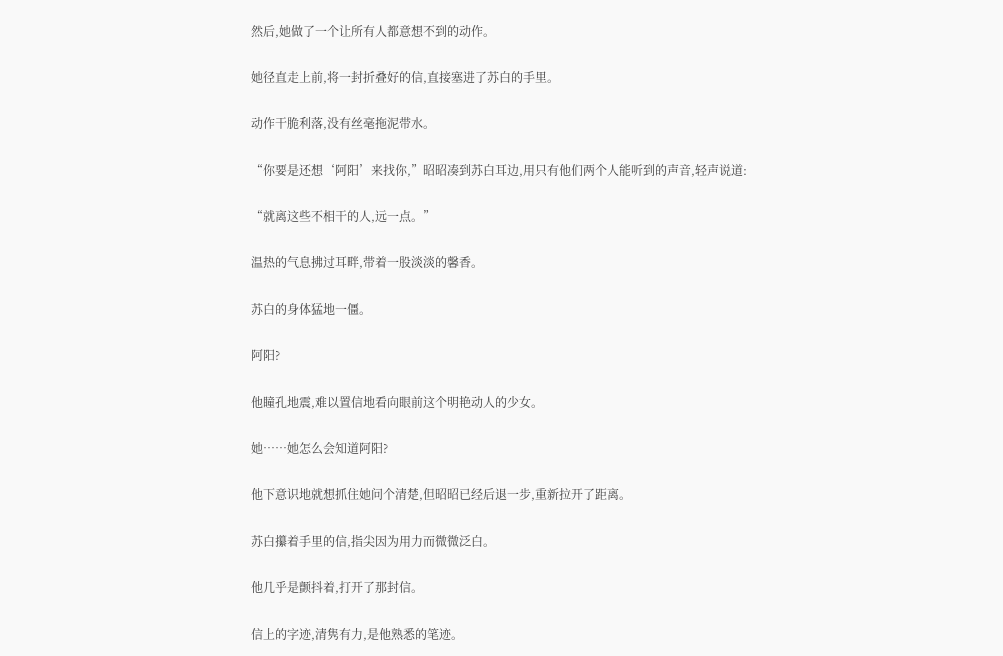然后,她做了一个让所有人都意想不到的动作。

她径直走上前,将一封折叠好的信,直接塞进了苏白的手里。

动作干脆利落,没有丝毫拖泥带水。

“你要是还想‘阿阳’来找你,”昭昭凑到苏白耳边,用只有他们两个人能听到的声音,轻声说道:

“就离这些不相干的人,远一点。”

温热的气息拂过耳畔,带着一股淡淡的馨香。

苏白的身体猛地一僵。

阿阳?

他瞳孔地震,难以置信地看向眼前这个明艳动人的少女。

她……她怎么会知道阿阳?

他下意识地就想抓住她问个清楚,但昭昭已经后退一步,重新拉开了距离。

苏白攥着手里的信,指尖因为用力而微微泛白。

他几乎是颤抖着,打开了那封信。

信上的字迹,清隽有力,是他熟悉的笔迹。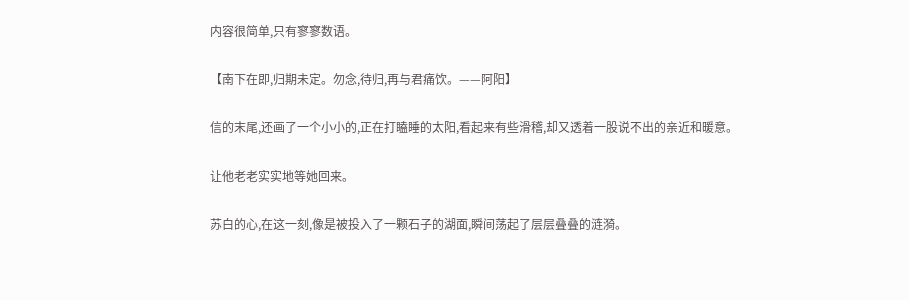内容很简单,只有寥寥数语。

【南下在即,归期未定。勿念,待归,再与君痛饮。——阿阳】

信的末尾,还画了一个小小的,正在打瞌睡的太阳,看起来有些滑稽,却又透着一股说不出的亲近和暖意。

让他老老实实地等她回来。

苏白的心,在这一刻,像是被投入了一颗石子的湖面,瞬间荡起了层层叠叠的涟漪。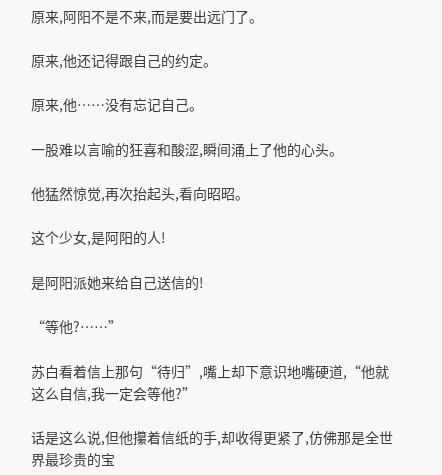原来,阿阳不是不来,而是要出远门了。

原来,他还记得跟自己的约定。

原来,他……没有忘记自己。

一股难以言喻的狂喜和酸涩,瞬间涌上了他的心头。

他猛然惊觉,再次抬起头,看向昭昭。

这个少女,是阿阳的人!

是阿阳派她来给自己送信的!

“等他?……”

苏白看着信上那句“待归”,嘴上却下意识地嘴硬道,“他就这么自信,我一定会等他?”

话是这么说,但他攥着信纸的手,却收得更紧了,仿佛那是全世界最珍贵的宝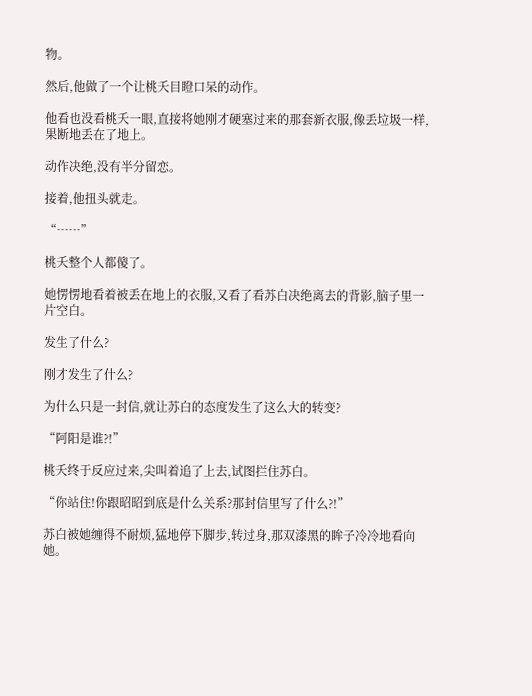物。

然后,他做了一个让桃夭目瞪口呆的动作。

他看也没看桃夭一眼,直接将她刚才硬塞过来的那套新衣服,像丢垃圾一样,果断地丢在了地上。

动作决绝,没有半分留恋。

接着,他扭头就走。

“……”

桃夭整个人都傻了。

她愣愣地看着被丢在地上的衣服,又看了看苏白决绝离去的背影,脑子里一片空白。

发生了什么?

刚才发生了什么?

为什么只是一封信,就让苏白的态度发生了这么大的转变?

“阿阳是谁?!”

桃夭终于反应过来,尖叫着追了上去,试图拦住苏白。

“你站住!你跟昭昭到底是什么关系?那封信里写了什么?!”

苏白被她缠得不耐烦,猛地停下脚步,转过身,那双漆黑的眸子冷冷地看向她。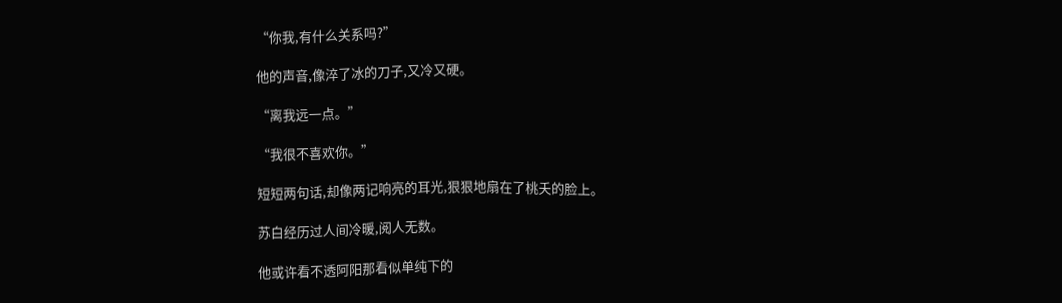“你我,有什么关系吗?”

他的声音,像淬了冰的刀子,又冷又硬。

“离我远一点。”

“我很不喜欢你。”

短短两句话,却像两记响亮的耳光,狠狠地扇在了桃夭的脸上。

苏白经历过人间冷暖,阅人无数。

他或许看不透阿阳那看似单纯下的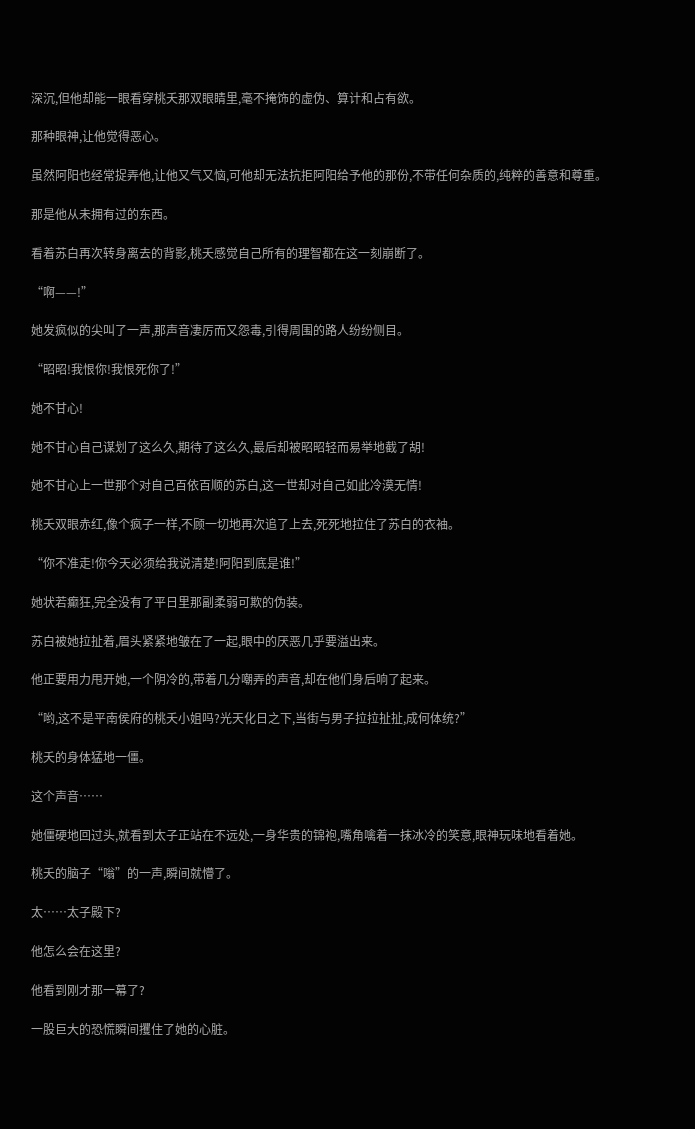深沉,但他却能一眼看穿桃夭那双眼睛里,毫不掩饰的虚伪、算计和占有欲。

那种眼神,让他觉得恶心。

虽然阿阳也经常捉弄他,让他又气又恼,可他却无法抗拒阿阳给予他的那份,不带任何杂质的,纯粹的善意和尊重。

那是他从未拥有过的东西。

看着苏白再次转身离去的背影,桃夭感觉自己所有的理智都在这一刻崩断了。

“啊——!”

她发疯似的尖叫了一声,那声音凄厉而又怨毒,引得周围的路人纷纷侧目。

“昭昭!我恨你!我恨死你了!”

她不甘心!

她不甘心自己谋划了这么久,期待了这么久,最后却被昭昭轻而易举地截了胡!

她不甘心上一世那个对自己百依百顺的苏白,这一世却对自己如此冷漠无情!

桃夭双眼赤红,像个疯子一样,不顾一切地再次追了上去,死死地拉住了苏白的衣袖。

“你不准走!你今天必须给我说清楚!阿阳到底是谁!”

她状若癫狂,完全没有了平日里那副柔弱可欺的伪装。

苏白被她拉扯着,眉头紧紧地皱在了一起,眼中的厌恶几乎要溢出来。

他正要用力甩开她,一个阴冷的,带着几分嘲弄的声音,却在他们身后响了起来。

“哟,这不是平南侯府的桃夭小姐吗?光天化日之下,当街与男子拉拉扯扯,成何体统?”

桃夭的身体猛地一僵。

这个声音……

她僵硬地回过头,就看到太子正站在不远处,一身华贵的锦袍,嘴角噙着一抹冰冷的笑意,眼神玩味地看着她。

桃夭的脑子“嗡”的一声,瞬间就懵了。

太……太子殿下?

他怎么会在这里?

他看到刚才那一幕了?

一股巨大的恐慌瞬间攫住了她的心脏。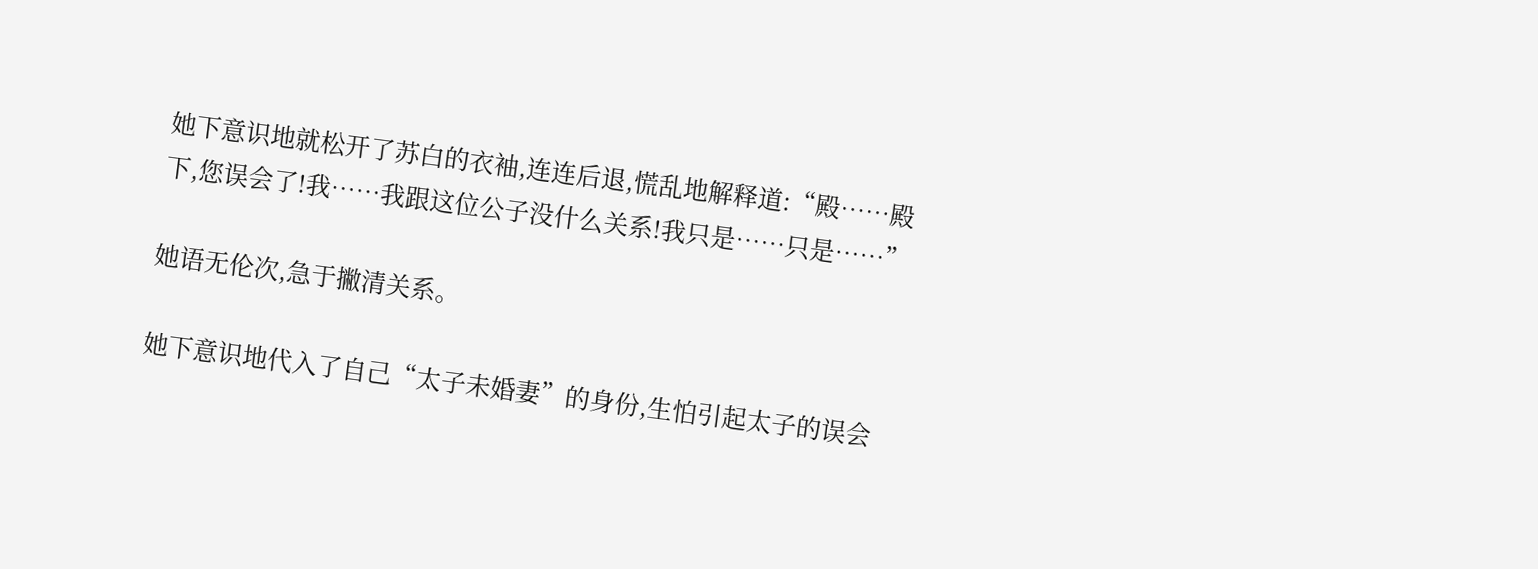她下意识地就松开了苏白的衣袖,连连后退,慌乱地解释道:“殿……殿下,您误会了!我……我跟这位公子没什么关系!我只是……只是……”

她语无伦次,急于撇清关系。

她下意识地代入了自己“太子未婚妻”的身份,生怕引起太子的误会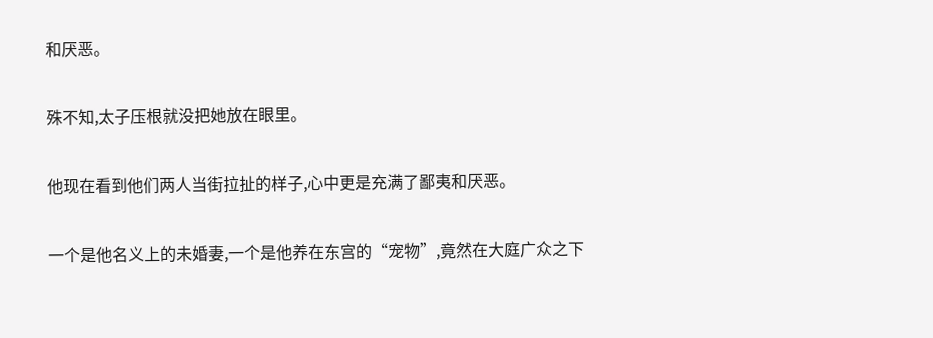和厌恶。

殊不知,太子压根就没把她放在眼里。

他现在看到他们两人当街拉扯的样子,心中更是充满了鄙夷和厌恶。

一个是他名义上的未婚妻,一个是他养在东宫的“宠物”,竟然在大庭广众之下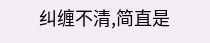纠缠不清,简直是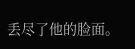丢尽了他的脸面。